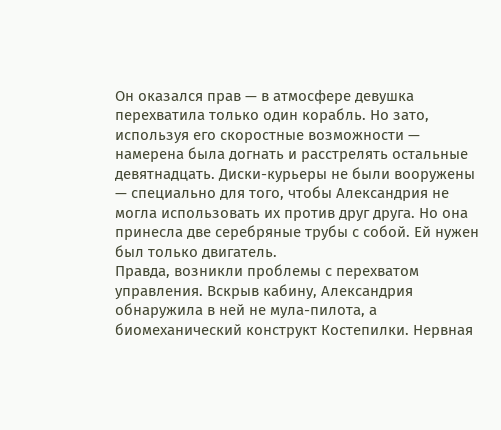Он оказался прав — в атмосфере девушка перехватила только один корабль. Но зато, используя его скоростные возможности — намерена была догнать и расстрелять остальные девятнадцать. Диски-курьеры не были вооружены — специально для того, чтобы Александрия не могла использовать их против друг друга. Но она принесла две серебряные трубы с собой. Ей нужен был только двигатель.
Правда, возникли проблемы с перехватом управления. Вскрыв кабину, Александрия обнаружила в ней не мула-пилота, а биомеханический конструкт Костепилки. Нервная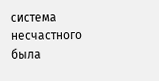система несчастного была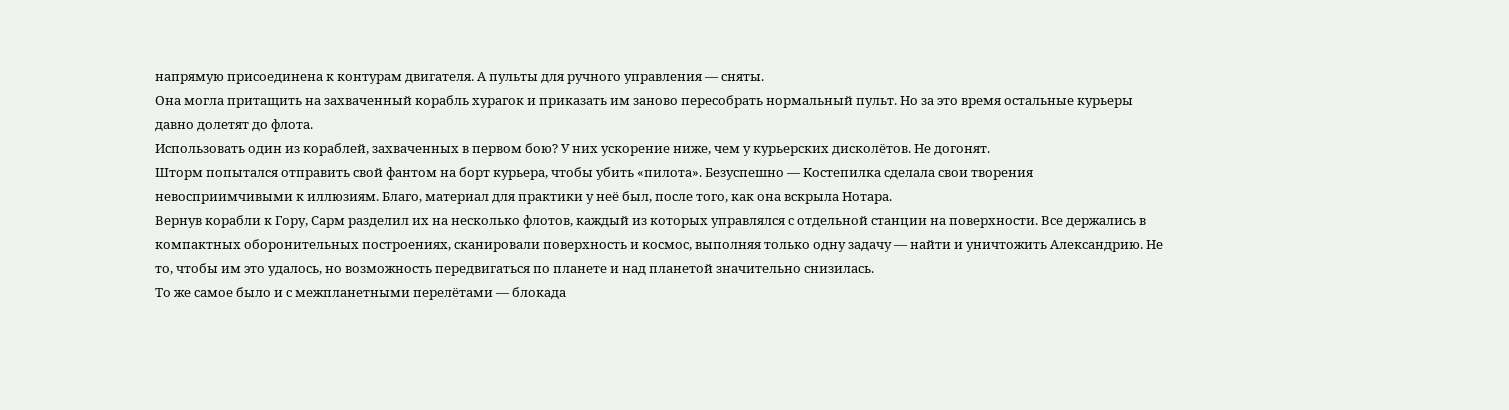напрямую присоединена к контурам двигателя. А пульты для ручного управления — сняты.
Она могла притащить на захваченный корабль хурагок и приказать им заново пересобрать нормальный пульт. Но за это время остальные курьеры давно долетят до флота.
Использовать один из кораблей, захваченных в первом бою? У них ускорение ниже, чем у курьерских дисколётов. Не догонят.
Шторм попытался отправить свой фантом на борт курьера, чтобы убить «пилота». Безуспешно — Костепилка сделала свои творения невосприимчивыми к иллюзиям. Благо, материал для практики у неё был, после того, как она вскрыла Нотара.
Вернув корабли к Гору, Сарм разделил их на несколько флотов, каждый из которых управлялся с отдельной станции на поверхности. Все держались в компактных оборонительных построениях, сканировали поверхность и космос, выполняя только одну задачу — найти и уничтожить Александрию. Не то, чтобы им это удалось, но возможность передвигаться по планете и над планетой значительно снизилась.
То же самое было и с межпланетными перелётами — блокада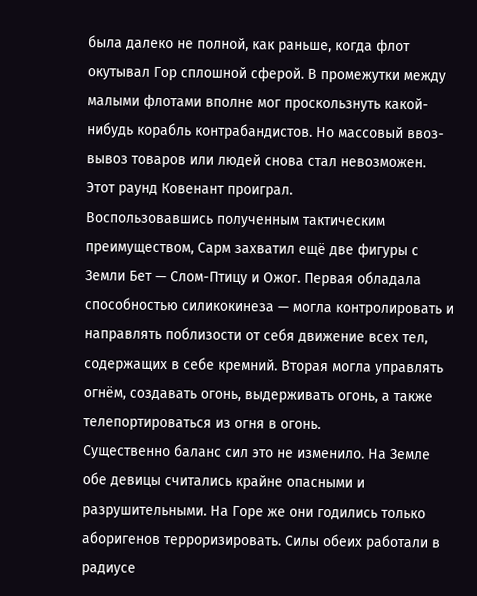была далеко не полной, как раньше, когда флот окутывал Гор сплошной сферой. В промежутки между малыми флотами вполне мог проскользнуть какой-нибудь корабль контрабандистов. Но массовый ввоз-вывоз товаров или людей снова стал невозможен.
Этот раунд Ковенант проиграл.
Воспользовавшись полученным тактическим преимуществом, Сарм захватил ещё две фигуры с Земли Бет — Слом-Птицу и Ожог. Первая обладала способностью силикокинеза — могла контролировать и направлять поблизости от себя движение всех тел, содержащих в себе кремний. Вторая могла управлять огнём, создавать огонь, выдерживать огонь, а также телепортироваться из огня в огонь.
Существенно баланс сил это не изменило. На Земле обе девицы считались крайне опасными и разрушительными. На Горе же они годились только аборигенов терроризировать. Силы обеих работали в радиусе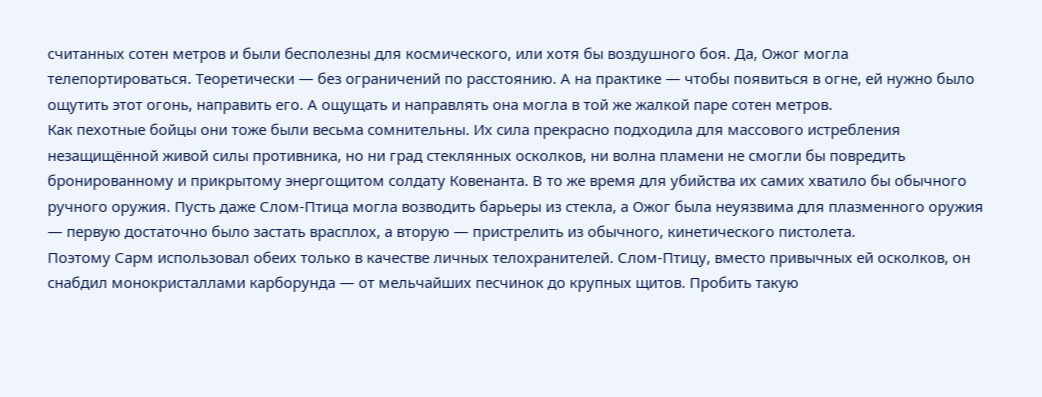считанных сотен метров и были бесполезны для космического, или хотя бы воздушного боя. Да, Ожог могла телепортироваться. Теоретически — без ограничений по расстоянию. А на практике — чтобы появиться в огне, ей нужно было ощутить этот огонь, направить его. А ощущать и направлять она могла в той же жалкой паре сотен метров.
Как пехотные бойцы они тоже были весьма сомнительны. Их сила прекрасно подходила для массового истребления незащищённой живой силы противника, но ни град стеклянных осколков, ни волна пламени не смогли бы повредить бронированному и прикрытому энергощитом солдату Ковенанта. В то же время для убийства их самих хватило бы обычного ручного оружия. Пусть даже Слом-Птица могла возводить барьеры из стекла, а Ожог была неуязвима для плазменного оружия — первую достаточно было застать врасплох, а вторую — пристрелить из обычного, кинетического пистолета.
Поэтому Сарм использовал обеих только в качестве личных телохранителей. Слом-Птицу, вместо привычных ей осколков, он снабдил монокристаллами карборунда — от мельчайших песчинок до крупных щитов. Пробить такую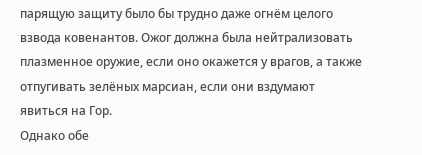парящую защиту было бы трудно даже огнём целого взвода ковенантов. Ожог должна была нейтрализовать плазменное оружие, если оно окажется у врагов, а также отпугивать зелёных марсиан, если они вздумают явиться на Гор.
Однако обе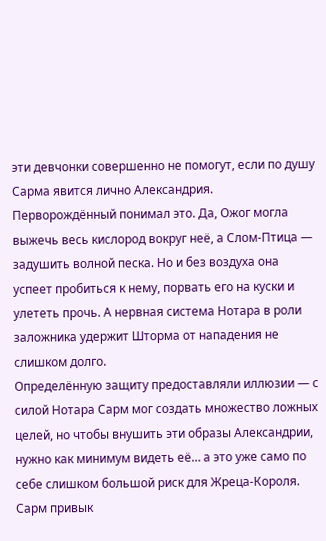эти девчонки совершенно не помогут, если по душу Сарма явится лично Александрия. Перворождённый понимал это. Да, Ожог могла выжечь весь кислород вокруг неё, а Слом-Птица — задушить волной песка. Но и без воздуха она успеет пробиться к нему, порвать его на куски и улететь прочь. А нервная система Нотара в роли заложника удержит Шторма от нападения не слишком долго.
Определённую защиту предоставляли иллюзии — с силой Нотара Сарм мог создать множество ложных целей, но чтобы внушить эти образы Александрии, нужно как минимум видеть её… а это уже само по себе слишком большой риск для Жреца-Короля. Сарм привык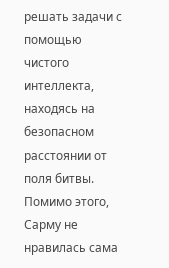решать задачи с помощью чистого интеллекта, находясь на безопасном расстоянии от поля битвы.
Помимо этого, Сарму не нравилась сама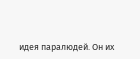идея паралюдей. Он их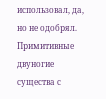использовал, да, но не одобрял. Примитивные двуногие существа с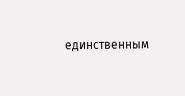единственным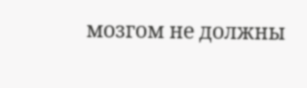мозгом не должны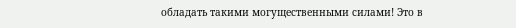обладать такими могущественными силами! Это в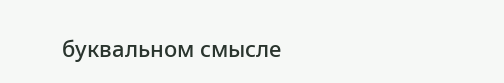буквальном смысле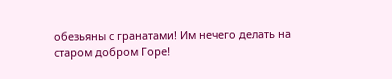обезьяны с гранатами! Им нечего делать на старом добром Горе!